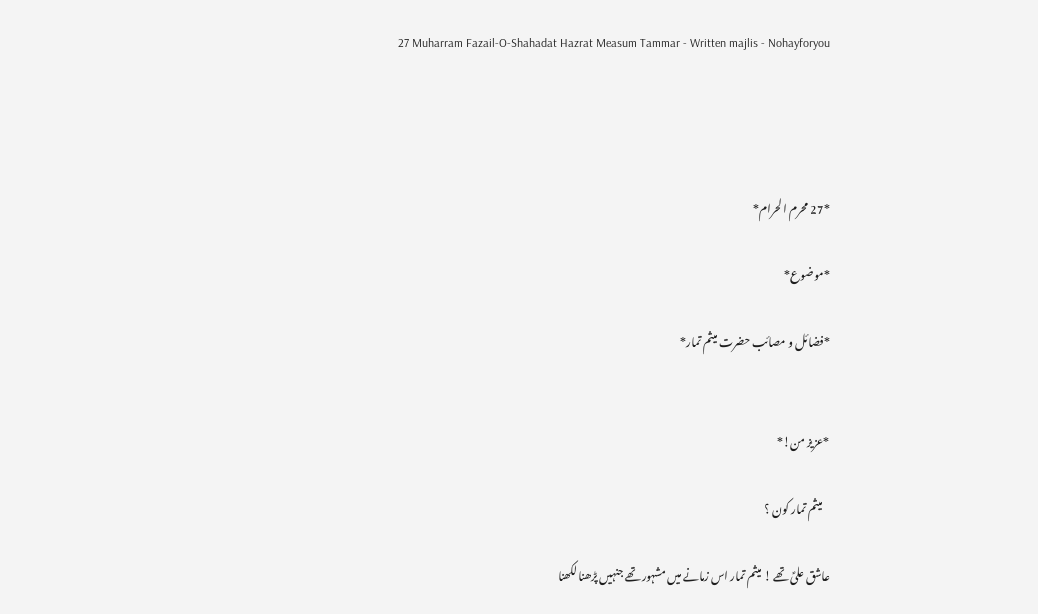27 Muharram Fazail-O-Shahadat Hazrat Measum Tammar - Written majlis - Nohayforyou




*27 محرم الحرام*

*موضوع*

*فضائل و مصائب حضرت میثم تمار*


*عزیز من!*

   میثم تمار کون ؟

عاشق علیؑ تھے ! میثم تمار اس زمانے میں مشہور تھے جنہیں پڑھنا لکھنا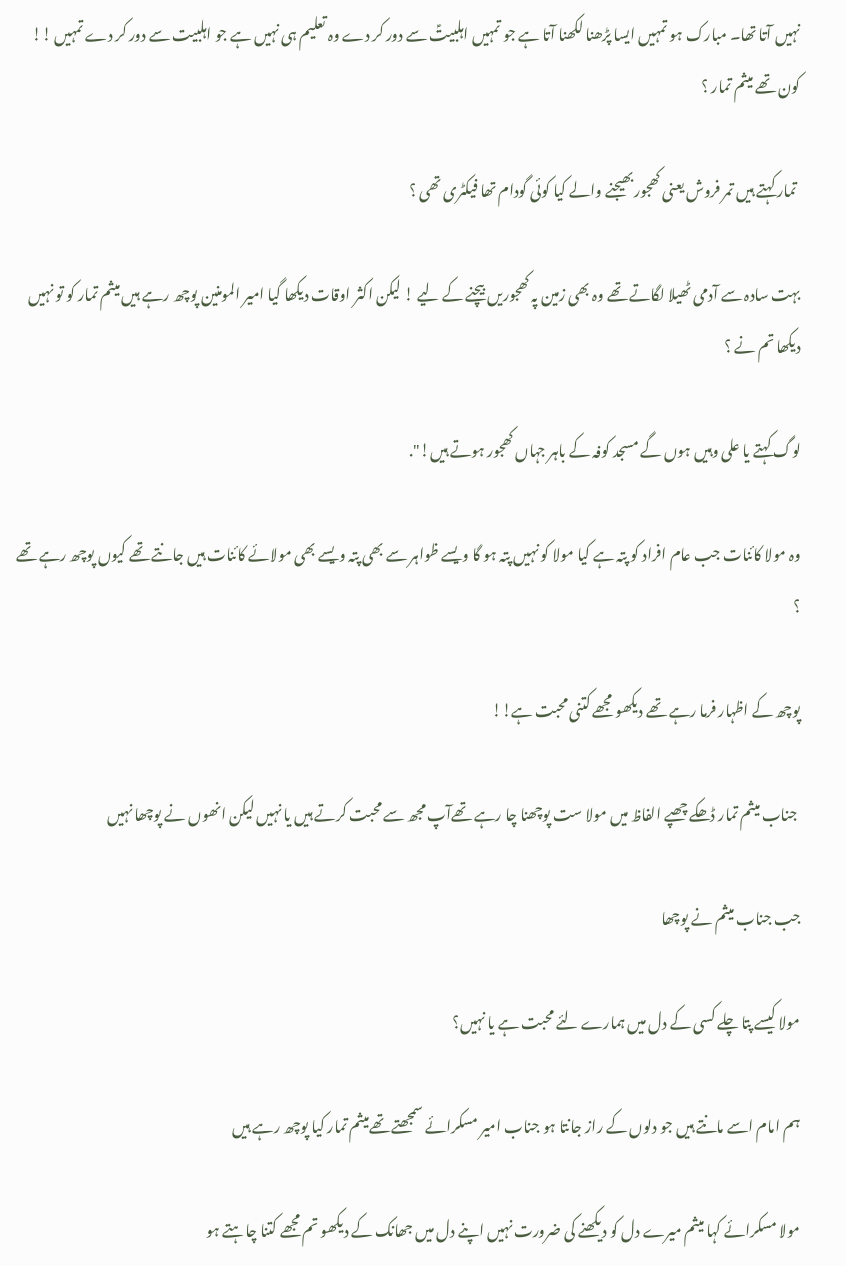نہیں آتا تھا۔ مبارک ہو تمہیں ایسا پڑھنا لکھنا آتا ہے جو تمہیں اہلبیتؑ سے دور کر دے وہ تعلیم ہی نہیں ہے جو اہلبیت سے دور کر دے تمہیں !! کون تھے میثم تمار ؟

 تمار کہتے ہیں تمر فروش یعنی کھجور بھیجنے والے کیا کوئی گودام تھا فیکٹری تھی ؟

بہت سادہ سے آدمی ٹھیلا لگاتے تھے وہ بھی زمین پہ کھجوریں بیچنے کے لیے ! لیکن اکثر اوقات دیکھا گیا امیر المومنین پوچھ رہے ہیں میثم تمار کو تو نہیں دیکھا تم نے ؟

لوگ کہتے یا علی وہیں ہوں گے مسجد کوفہ کے باہر جہاں کھجور ہوتے ہیں!".

وہ مولا کائنات جب عام افراد کو پتہ ہے کیا مولا کو نہیں پتہ ہو گا ویسے ظواہر سے بھی پتہ ویسے بھی مولائے کائنات ہیں جانتے تھے کیوں پوچھ رہے تھے ؟

پوچھ کے اظہار فرما رہے تھے دیکھو مجھے کتنی محبت ہے!!

 جناب میثم تمار ڈھکے چھپے الفاظ میں مولا ست پوچھنا چا رہے تھےآپ مجھ سے محبت کرتے ہیں یا نہیں لیکن انھوں نے پوچھا نہیں

جب جناب میثم نے پوچھا

مولا کیسے پتا چلے کسی کے دل میں ہمارے لئے محبت ہے یا نہیں؟

ہم امام اسے مانتے ہیں جو دلوں کے راز جانتا ہو جناب امیر مسکرائے سمجھتے تھےمیثم تمار کیا پوچھ رہے ہیں

مولا مسکرائے کہا میثم میرے دل کو دیکھنے کی ضرورت نہیں اپنے دل میں جھانک کے دیکھو تم مجھے کتنا چاہتے ہو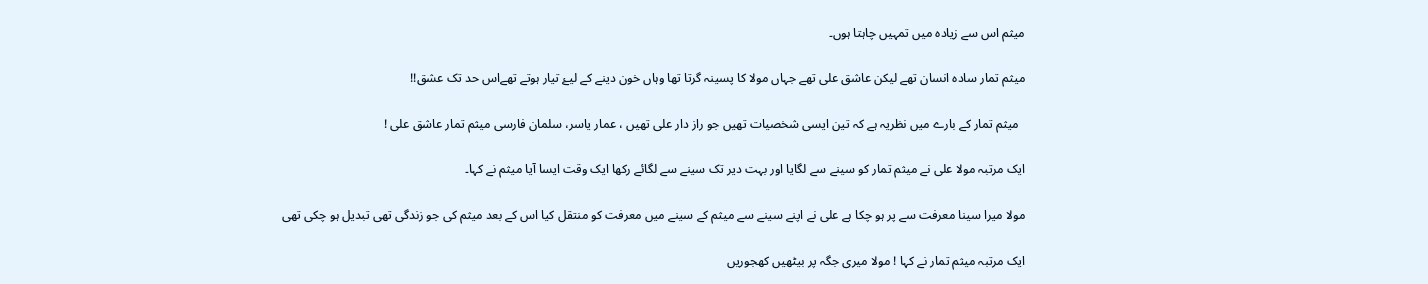میثم اس سے زیادہ میں تمہیں چاہتا ہوں۔

میثم تمار سادہ انسان تھے لیکن عاشق علی تھے جہاں مولا کا پسینہ گرتا تھا وہاں خون دینے کے لیۓ تیار ہوتے تھےاس حد تک عشق!!

  میثم تمار کے بارے میں نظریہ ہے کہ تین ایسی شخصیات تھیں جو راز دار علی تھیں ، عمار یاسر، سلمان فارسی میثم تمار عاشق علی !

ایک مرتبہ مولا علی نے میثم تمار کو سینے سے لگایا اور بہت دیر تک سینے سے لگائے رکھا ایک وقت ایسا آیا میثم نے کہا۔

مولا میرا سینا معرفت سے پر ہو چکا ہے علی نے اپنے سینے سے میثم کے سینے میں معرفت کو منتقل کیا اس کے بعد میثم کی جو زندگی تھی تبدیل ہو چکی تھی

ایک مرتبہ میثم تمار نے کہا ! مولا میری جگہ پر بیٹھیں کھجوریں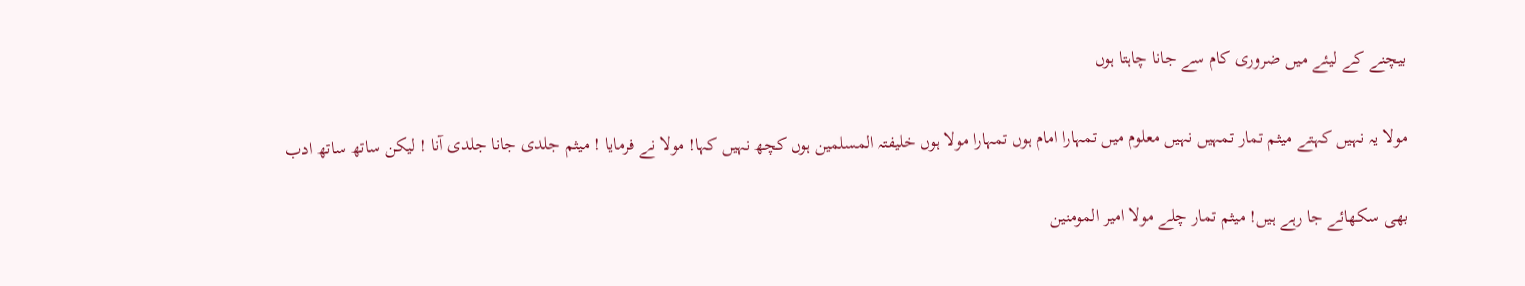بیچنے کے لیئے میں ضروری کام سے جانا چاہتا ہوں

مولا یہ نہیں کہتے میثم تمار تمہیں نہیں معلوم میں تمہارا امام ہوں تمہارا مولا ہوں خلیفتہ المسلمین ہوں کچھ نہیں کہا! مولا نے فرمایا ! میثم جلدی جانا جلدی آنا ! لیکن ساتھ ساتھ ادب

بھی سکھائے جا رہے ہیں! میثم تمار چلے مولا امیر المومنین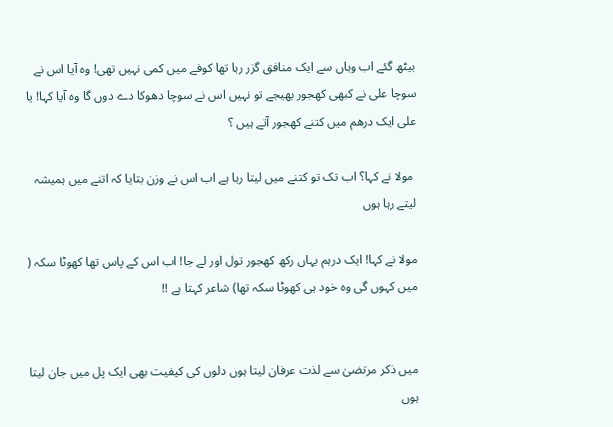بیٹھ گئے اب وہاں سے ایک منافق گزر رہا تھا کوفے میں کمی نہیں تھی! وہ آیا اس نے سوچا علی نے کبھی کھجور بھیجے تو نہیں اس نے سوچا دھوکا دے دوں گا وہ آیا کہا! یا علی ایک درھم میں کتنے کھجور آتے ہیں ؟

 مولا نے کہا؟ اب تک تو کتنے میں لیتا رہا ہے اب اس نے وزن بتایا کہ اتنے میں ہمیشہ لیتے رہا ہوں

مولا نے کہا! ایک درہم یہاں رکھ کھجور تول اور لے جا! اب اس کے پاس تھا کھوٹا سکہ ( میں کہوں گی وہ خود ہی کھوٹا سکہ تھا) شاعر کہتا ہے !!


میں ذکر مرتضیٰ سے لذت عرفان لیتا ہوں دلوں کی کیفیت بھی ایک پل میں جان لیتا ہوں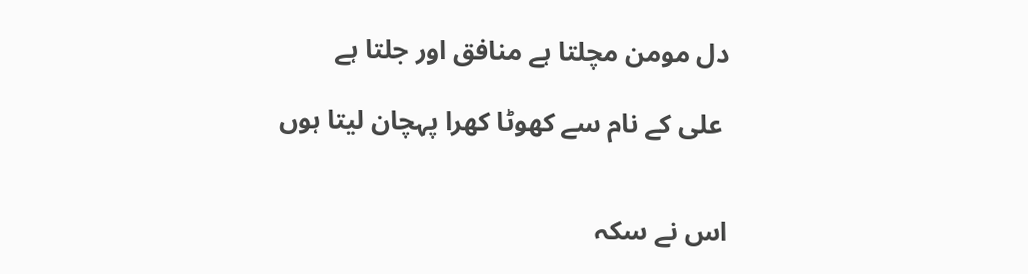دل مومن مچلتا ہے منافق اور جلتا ہے

 علی کے نام سے کھوٹا کھرا پہچان لیتا ہوں


اس نے سکہ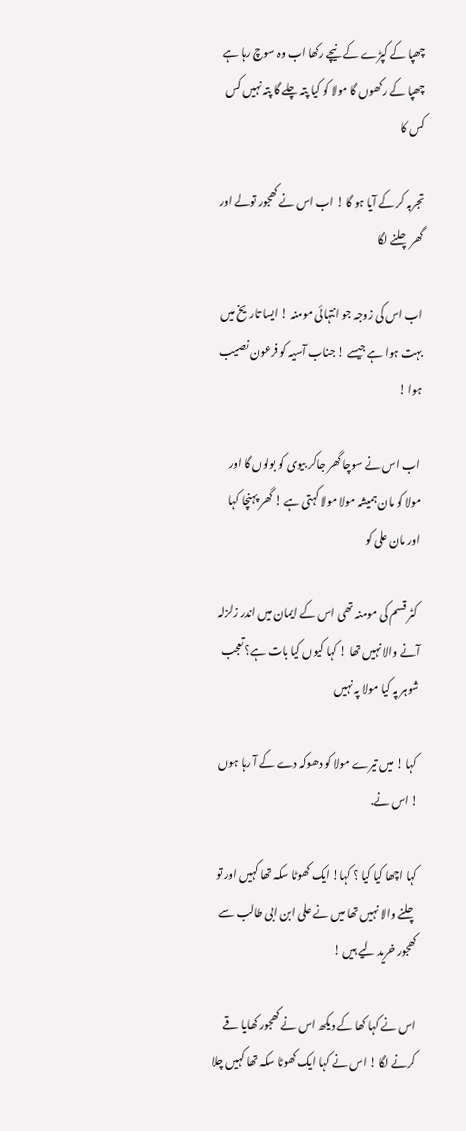چھپا کے کپڑے کے نیچے رکھا اب وہ سوچ رہا ہے چھپا کے رکھوں گا مولا کو کیا پتہ چلے گا پتہ نہیں کس کس کا

تجربہ کر کے آیا ہو گا ! اب اس نے کھجور تولے اور گھر چلنے لگا

اب اس کی زوجہ جو انتہائی مومنہ ! ایسا تاریخ میں بہت ہوا ہے جیسے ! جناب آسیہ کو فرعون نصیب ہوا !

 اب اس نے سوچا گھر جاکر بیوی کو بولوں گا اور مولا کو مان ہمیشہ مولا مولا کہتی ہے ! گھر پہنچا کہا اور مان علی کو

 کٹر قسم کی مومنہ تھی اس کے ایمان میں اندر زلزلہ آنے والا نہیں تھا ! کہا کیوں کیا بات ہے؟ تعجب شوہر پہ کیا مولا پہ نہیں

 کہا ! میں تیرے مولا کو دھوکہ دے کے آ رہا ہوں ! اس نے.

کہا اچھا کیا کیا ؟ کہا! ایک کھوٹا سکہ تھا کہیں اور تو چلنے والا نہیں تھا میں نے علی ابن ابی طالب سے کھجور خرید لیے ہیں !

اس نے کہا کھا کے دیکھ اس نے کھجور کھایا قے کرنے لگا ! اس نے کہا ایک کھوٹا سکہ تھا کہیں چلا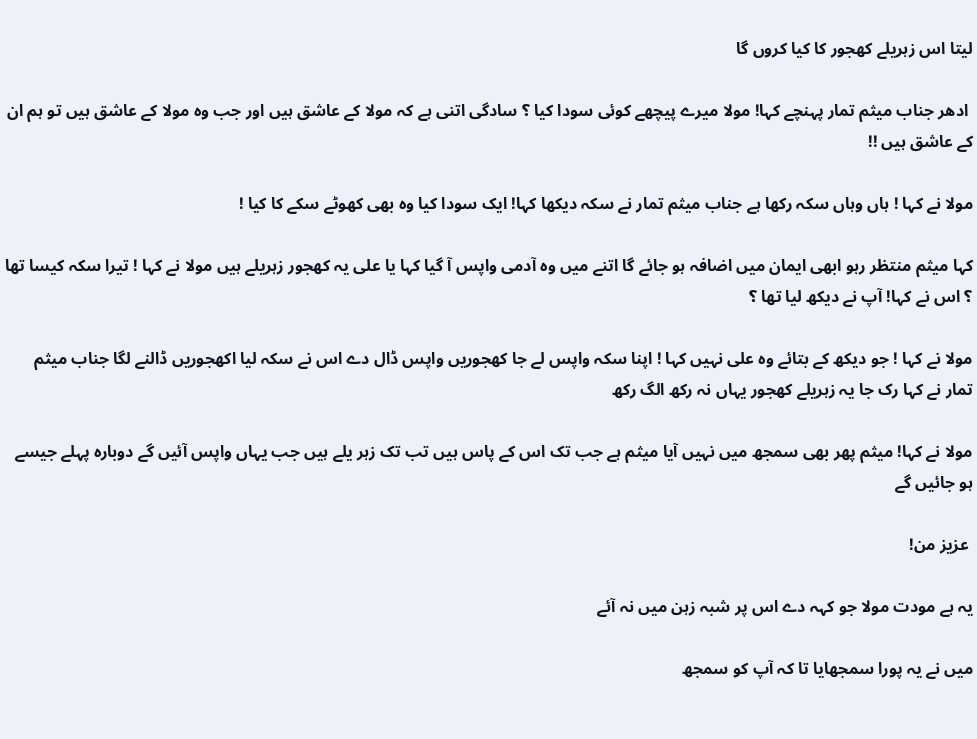لیتا اس زہریلے کھجور کا کیا کروں گا

 ادھر جناب میثم تمار پہنچے کہا! مولا میرے پیچھے کوئی سودا کیا ؟ سادگی اتنی ہے کہ مولا کے عاشق ہیں اور جب وہ مولا کے عاشق ہیں تو ہم ان کے عاشق ہیں !!

مولا نے کہا ! ہاں وہاں سکہ رکھا ہے جناب میثم تمار نے سکہ دیکھا کہا! ایک سودا کیا وہ بھی کھوٹے سکے کا کیا !

کہا میثم منتظر رہو ابھی ایمان میں اضافہ ہو جائے گا اتنے میں وہ آدمی واپس آ گیا کہا یا علی یہ کھجور زہریلے ہیں مولا نے کہا ! تیرا سکہ کیسا تھا ؟ اس نے کہا! آپ نے دیکھ لیا تھا ؟

مولا نے کہا ! جو دیکھ کے بتائے وہ علی نہیں کہا ! اپنا سکہ واپس لے جا کھجوریں واپس ڈال دے اس نے سکہ لیا اکھجوریں ڈالنے لگا جناب میثم تمار نے کہا رک جا یہ زہریلے کھجور یہاں نہ رکھ الگ رکھ

مولا نے کہا! میثم پھر بھی سمجھ میں نہیں آیا میثم ہے جب تک اس کے پاس ہیں تب تک زہر یلے ہیں جب یہاں واپس آئیں گے دوبارہ پہلے جیسے ہو جائیں گے

 عزیز من!

یہ ہے مودت مولا جو کہہ دے اس پر شبہ زہن میں نہ آئے

میں نے یہ پورا سمجھایا تا کہ آپ کو سمجھ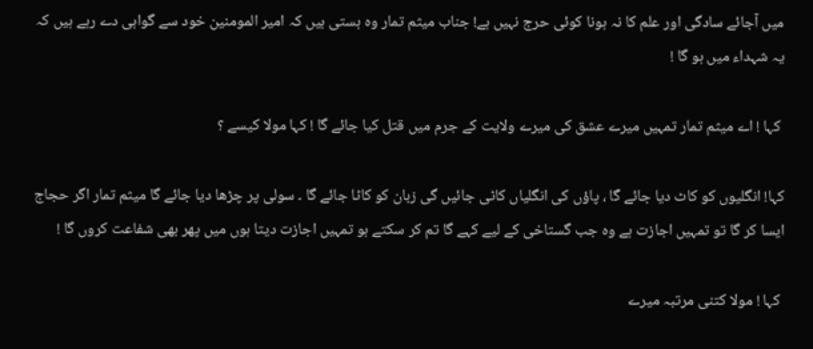میں آجائے سادگی اور علم کا نہ ہونا کوئی حرج نہیں ہے! جناب میثم تمار وہ ہستی ہیں کہ امیر المومنین خود سے گواہی دے رہے ہیں کہ یہ شہداء میں ہو گا !

 کہا ! اے میثم تمار تمہیں میرے عشق کی میرے ولایت کے جرم میں قتل کیا جائے گا ! کہا مولا کیسے ؟

کہا! انگلیوں کو کاٹ دیا جائے گا ، پاؤں کی انگلیاں کاٹی جائیں گی زبان کو کاٹا جائے گا ۔ سولی پر چڑھا دیا جائے گا میثم تمار اگر حجاج ایسا کر گا تو تمہیں اجازت ہے وہ جب گستاخی کے لیے کہے گا تم کر سکتے ہو تمہیں اجازت دیتا ہوں میں پھر بھی شفاعت کروں گا !

 کہا ! مولا کتنی مرتبہ میرے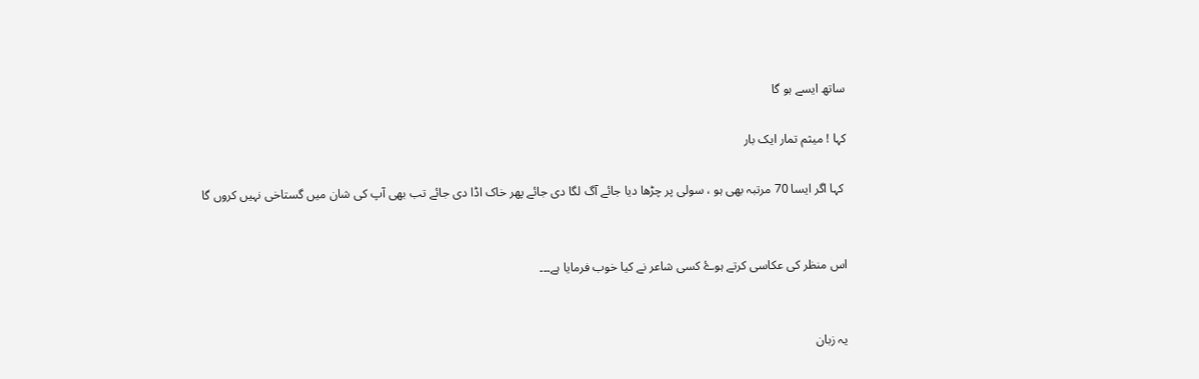ساتھ ایسے ہو گا

کہا ! میثم تمار ایک بار

 کہا اگر ایسا 70 مرتبہ بھی ہو ، سولی پر چڑھا دیا جائے آگ لگا دی جائے پھر خاک اڈا دی جائے تب بھی آپ کی شان میں گستاخی نہیں کروں گا


اس منظر کی عکاسی کرتے ہوۓ کسی شاعر نے کیا خوب فرمایا ہے۔۔۔


یہ زبان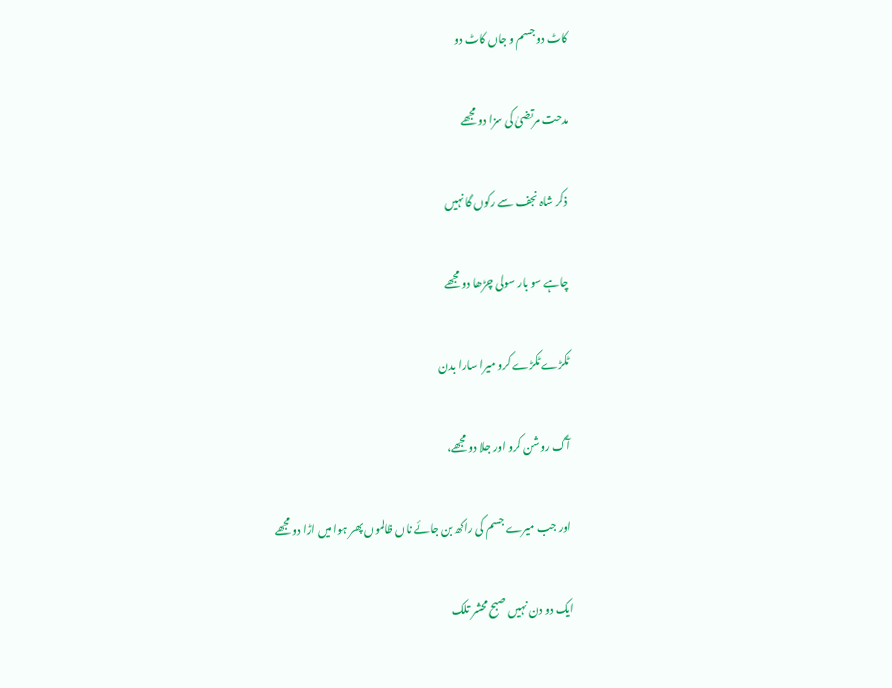کاٹ دو جسم و جاں کاٹ دو

مدحت مرتضیٰ کی سزا دو مجھے

 ذکر شاہ نجف سے رکوں گا نہیں

 چاہے سو بار سولی چڑھا دو مجھے

 ٹکڑے ٹکڑے کرو میرا سارا بدن

 آگ روشن کرو اور جلا دو مجھے،

 اور جب میرے جسم کی راکھ بن جائے ناں ظالموں پھر ہوا میں اڑا دو مجھے

ایک دو دن نہیں صبح محشر تلک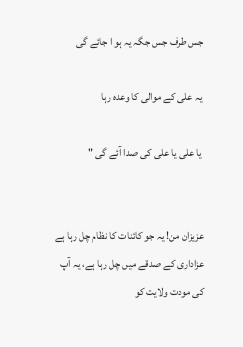جس طرف جس جگہ یہ ہو ا جائے گی

 یہ علی کے موالی کا وعدہ رہا

 یا علی یا علی کی صدا آئے گی "


عزیزان من! یہ جو کائنات کا نظام چل رہا ہے عزاداری کے صدقے میں چل رہا ہے، یہ آپ کی مودت ولایت کو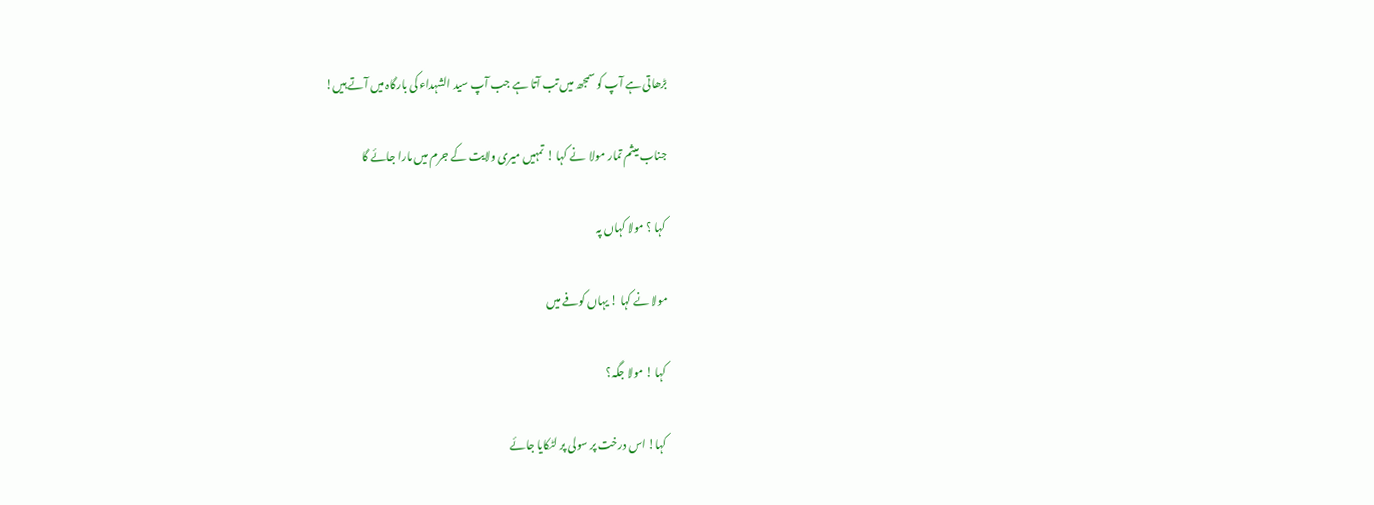بڑھاتی ہے آپ کو سمجھ میں تب آتا ہے جب آپ سید الشہداء کی بارگاہ میں آتے ہیں!

جناب میثم تمار مولا  نے کہا ! تمہیں میری ولایت کے جرم میں مارا جائے گا

 کہا ؟ مولا کہاں پہ

مولا نے کہا ! یہاں کوفے میں

 کہا ! مولا جگہ؟

 کہا! اس درخت پر سولی پر لٹکایا جائے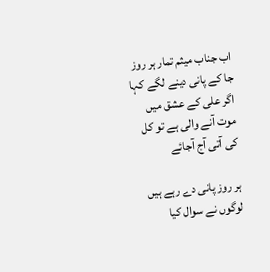اب جناب میثم تمار ہر روز جا کے پانی دینے لگے کہا اگر علی کے عشق میں موت آنے والی ہے تو کل کی آتی آج آجائے

ہر روز پانی دے رہے ہیں لوگوں نے سوال کیا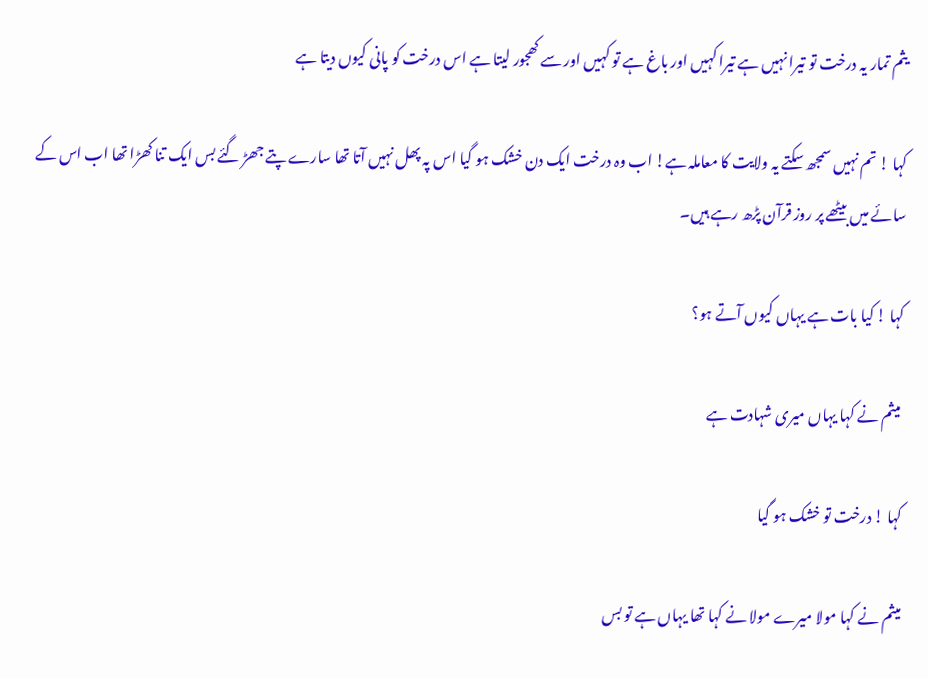یثم تمار یہ درخت تو تیرا نہیں ہے تیرا کہیں اور باغ ہے تو کہیں اور سے کھجور لیتا ہے اس درخت کو پانی کیوں دیتا ہے

کہا ! تم نہیں سمجھ سکتے یہ ولایت کا معاملہ ہے! اب وہ درخت ایک دن خشک ہو گیا اس پہ پھل نہیں آتا تھا سارے پتے جھڑ گئے بس ایک تنا کھڑا تھا اب اس کے سائے میں بیٹھے پر روز قرآن پڑھ رہے ہیں۔

کہا ! کیا بات ہے یہاں کیوں آتے ہو؟

 میثم نے کہا یہاں میری شہادت ہے

کہا ! درخت تو خشک ہو گیا

میثم نے کہا مولا میرے مولا نے کہا تھا یہاں ہے تو بس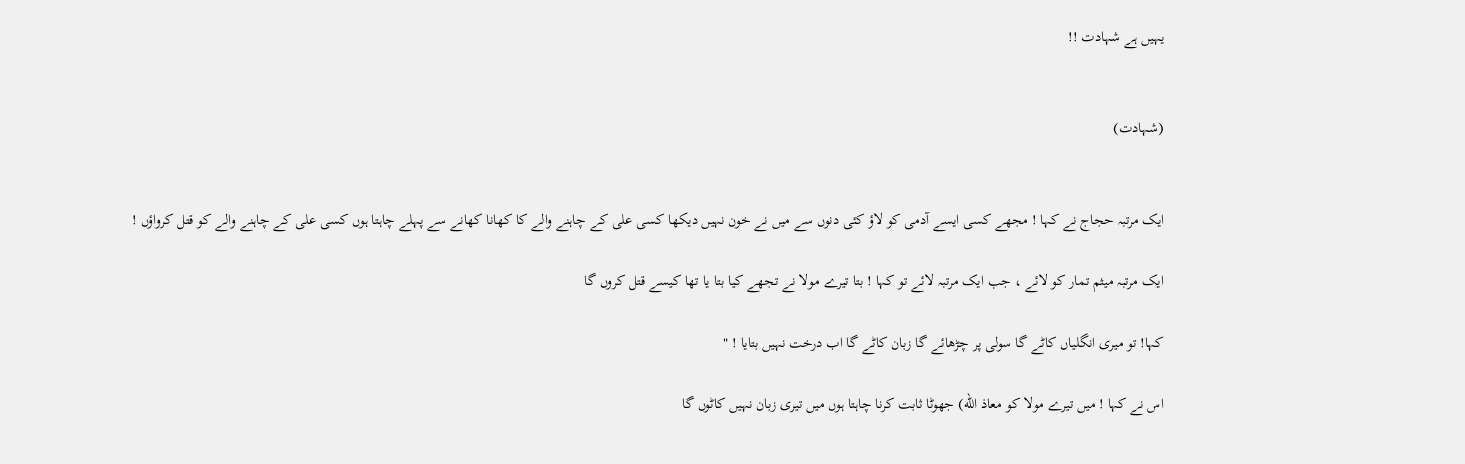یہیں ہے شہادت !!


(شہادت)


ایک مرتبہ حجاج نے کہا ! مجھے کسی ایسے آدمی کو لاؤ کئی دنوں سے میں نے خون نہیں دیکھا کسی علی کے چاہنے والے کا کھانا کھانے سے پہلے چاہتا ہوں کسی علی کے چاہنے والے کو قتل کرواؤں !

ایک مرتبہ میثم تمار کو لائے ، جب ایک مرتبہ لائے تو کہا ! بتا تیرے مولا نے تجھے کیا بتا یا تھا کیسے قتل کروں گا

کہا! تو میری انگلیاں کاٹے گا سولی پر چڑھائے گا زبان کاٹے گا اب درخت نہیں بتایا ! "

اس نے کہا ! میں تیرے مولا کو معاذ الله) جھوٹا ثابت کرنا چاہتا ہوں میں تیری زبان نہیں کاٹوں گا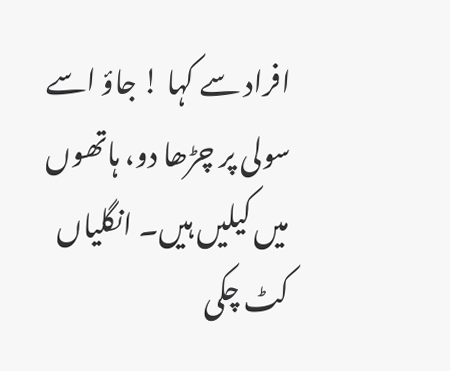افراد سے کہا ! جاؤ اسے سولی پر چڑھا دو، ہاتھوں میں کیلیں ہیں۔ انگلیاں کٹ چکی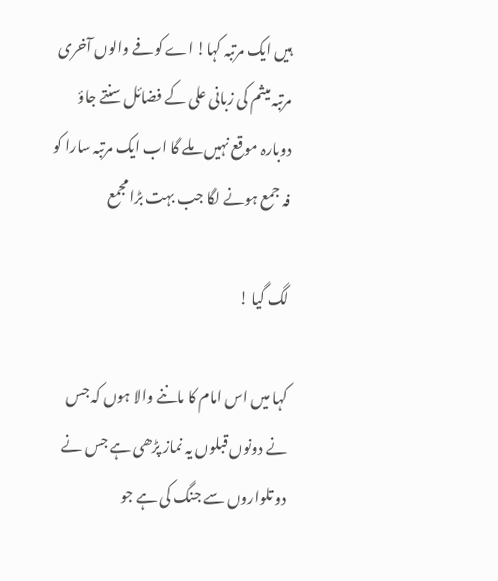ہیں ایک مرتبہ کہا! اے کوفے والوں آخری مرتبہ میثم کی زبانی علی کے فضائل سنتے جاؤ دوبارہ موقع نہیں ملے گا اب ایک مرتبہ سارا کو فہ جمع ہونے لگا جب بہت بڑا مجمع

لگ گیا !

کہا میں اس امام کا ماننے والا ہوں کہ جس نے دونوں قبلوں یہ نماز پڑھی ہے جس نے دو تلواروں سے جنگ کی ہے جو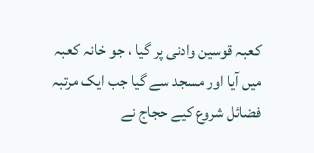کعبہ قوسین وادنی پر گیا ، جو خانہ کعبہ میں آیا اور مسجد سے گیا جب ایک مرتبہ فضائل شروع کیے حجاج نے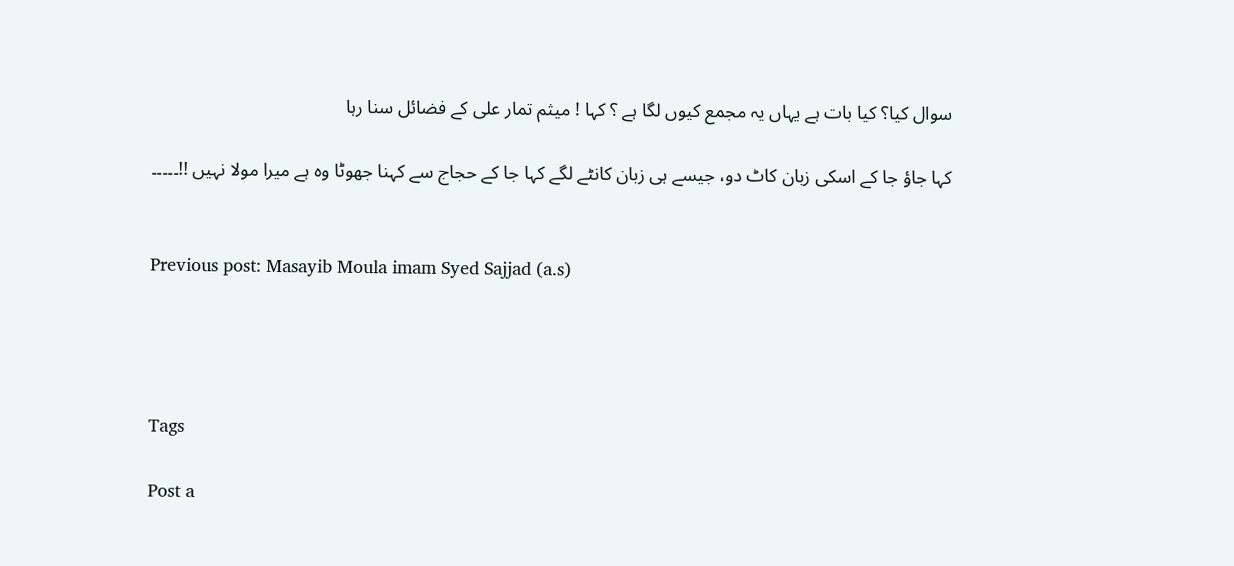سوال کیا؟ کیا بات ہے یہاں یہ مجمع کیوں لگا ہے ؟ کہا ! میثم تمار علی کے فضائل سنا رہا

کہا جاؤ جا کے اسکی زبان کاٹ دو، جیسے ہی زبان کانٹے لگے کہا جا کے حجاج سے کہنا جھوٹا وہ ہے میرا مولا نہیں !!۔۔۔۔۔


Previous post: Masayib Moula imam Syed Sajjad (a.s)




Tags

Post a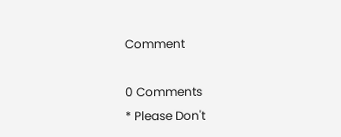Comment

0 Comments
* Please Don't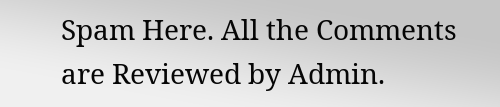Spam Here. All the Comments are Reviewed by Admin.